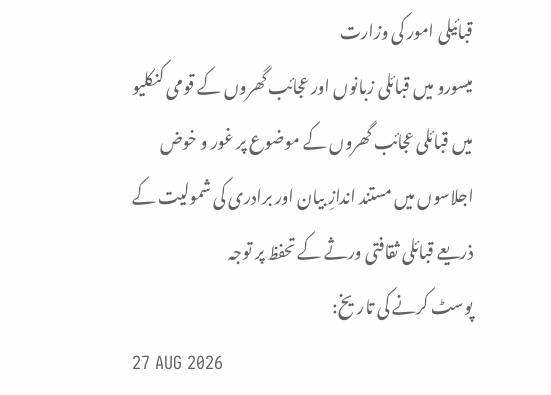قبائیلی امور کی وزارت
میسورو میں قبائلی زبانوں اور عجائب گھروں کے قومی کنکلیو میں قبائلی عجائب گھروں کے موضوع پر غور و خوض
اجلاسوں میں مستند اندازِ بیان اور برادری کی شمولیت کے ذریعے قبائلی ثقافتی ورثے کے تحفظ پر توجہ
پوسٹ کرنے کی تاریخ:
27 AUG 2026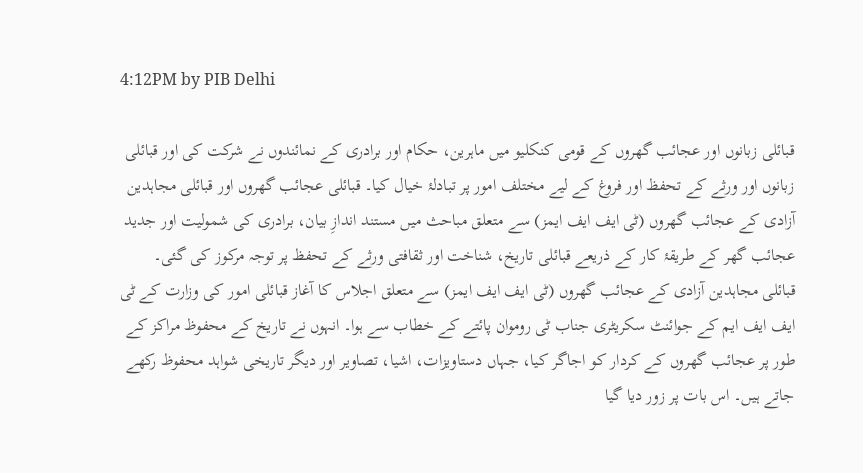4:12PM by PIB Delhi

قبائلی زبانوں اور عجائب گھروں کے قومی کنکلیو میں ماہرین، حکام اور برادری کے نمائندوں نے شرکت کی اور قبائلی زبانوں اور ورثے کے تحفظ اور فروغ کے لیے مختلف امور پر تبادلۂ خیال کیا۔ قبائلی عجائب گھروں اور قبائلی مجاہدین آزادی کے عجائب گھروں (ٹی ایف ایف ایمز) سے متعلق مباحث میں مستند اندازِ بیان، برادری کی شمولیت اور جدید عجائب گھر کے طریقۂ کار کے ذریعے قبائلی تاریخ، شناخت اور ثقافتی ورثے کے تحفظ پر توجہ مرکوز کی گئی۔
قبائلی مجاہدین آزادی کے عجائب گھروں (ٹی ایف ایف ایمز) سے متعلق اجلاس کا آغاز قبائلی امور کی وزارت کے ٹی ایف ایف ایم کے جوائنٹ سکریٹری جناب ٹی روموان پائتے کے خطاب سے ہوا۔ انہوں نے تاریخ کے محفوظ مراکز کے طور پر عجائب گھروں کے کردار کو اجاگر کیا، جہاں دستاویزات، اشیا، تصاویر اور دیگر تاریخی شواہد محفوظ رکھے جاتے ہیں۔ اس بات پر زور دیا گیا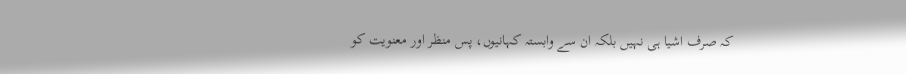کہ صرف اشیا ہی نہیں بلکہ ان سے وابستہ کہانیوں، پس منظر اور معنویت کو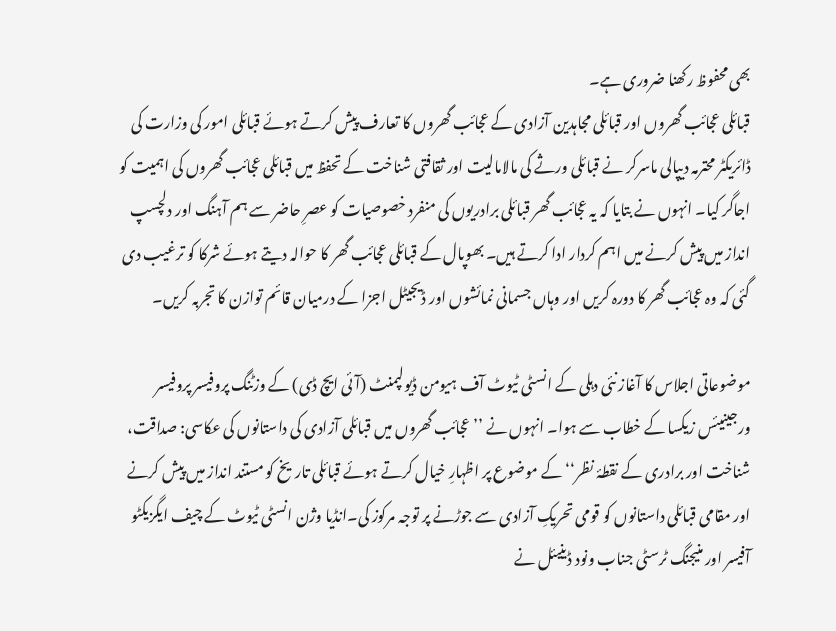بھی محفوظ رکھنا ضروری ہے۔
قبائلی عجائب گھروں اور قبائلی مجاہدین آزادی کے عجائب گھروں کا تعارف پیش کرتے ہوئے قبائلی امور کی وزارت کی ڈائریکٹر محترمہ دیپالی ماسرکر نے قبائلی ورثے کی مالامالیت اور ثقافتی شناخت کے تحفظ میں قبائلی عجائب گھروں کی اہمیت کو اجاگر کیا۔ انہوں نے بتایا کہ یہ عجائب گھر قبائلی برادریوں کی منفرد خصوصیات کو عصرِ حاضر سے ہم آہنگ اور دلچسپ انداز میں پیش کرنے میں اہم کردار ادا کرتے ہیں۔ بھوپال کے قبائلی عجائب گھر کا حوالہ دیتے ہوئے شرکا کو ترغیب دی گئی کہ وہ عجائب گھر کا دورہ کریں اور وہاں جسمانی نمائشوں اور ڈیجیٹل اجزا کے درمیان قائم توازن کا تجربہ کریں۔

موضوعاتی اجلاس کا آغاز نئی دہلی کے انسٹی ٹیوٹ آف ہیومن ڈیولپمنٹ (آئی ایچ ڈی) کے وزٹنگ پروفیسر پروفیسر ورجینیئس زیکسا کے خطاب سے ہوا۔ انہوں نے ’’عجائب گھروں میں قبائلی آزادی کی داستانوں کی عکاسی: صداقت، شناخت اور برادری کے نقطۂ نظر‘‘ کے موضوع پر اظہارِ خیال کرتے ہوئے قبائلی تاریخ کو مستند انداز میں پیش کرنے اور مقامی قبائلی داستانوں کو قومی تحریکِ آزادی سے جوڑنے پر توجہ مرکوز کی۔انڈیا وژن انسٹی ٹیوٹ کے چیف ایگزیکٹو آفیسر اور منیجنگ ٹرسٹی جناب ونود ڈینیئل نے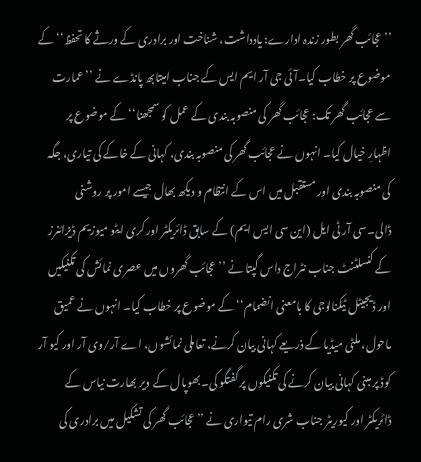’’عجائب گھر بطور زندہ ادارے: یادداشت، شناخت اور برادری کے ورثے کا تحفظ‘‘ کے موضوع پر خطاب کیا۔آئی جی آر ایم ایس کے جناب امیتابھ پانڈے نے ’’عمارت سے عجائب گھر تک: عجائب گھر کی منصوبہ بندی کے عمل کو سمجھنا‘‘ کے موضوع پر اظہارِ خیال کیا۔ انہوں نے عجائب گھر کی منصوبہ بندی، کہانی کے خاکے کی تیاری، جگہ کی منصوبہ بندی اور مستقبل میں اس کے انتظام و دیکھ بھال جیسے امور پر روشنی ڈالی۔سی آر ٹی ایل (این سی ایس ایم) کے سابق ڈائریکٹر اور کری ایٹو میوزیم ڈیزائنرز کے کنسلٹنٹ جناب نٹراج داس گپتا نے ’’عجائب گھروں میں عصری نمائش کی تکنیکیں اور ڈیجیٹل ٹیکنالوجی کا بامعنی انضمام‘‘ کے موضوع پر خطاب کیا۔ انہوں نے عمیق ماحول، ملٹی میڈیا کے ذریعے کہانی بیان کرنے، تعاملی نمائشوں، اے آر/وی آر اور کیو آر کوڈ پر مبنی کہانی بیان کرنے کی تکنیکوں پر گفتگو کی۔بھوپال کے ویر بھارت نیاس کے ڈائریکٹر اور کیوریٹر جناب شری رام تیواری نے ’’عجائب گھر کی تشکیل میں برادری کی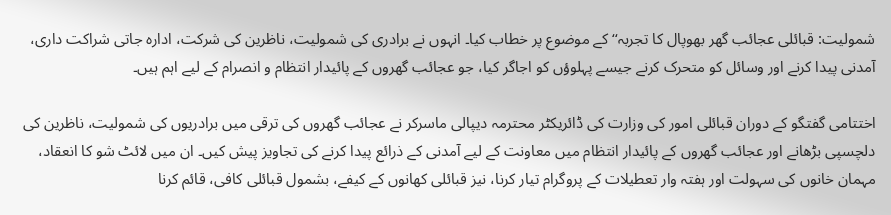شمولیت: قبائلی عجائب گھر بھوپال کا تجربہ‘‘ کے موضوع پر خطاب کیا۔ انہوں نے برادری کی شمولیت، ناظرین کی شرکت، ادارہ جاتی شراکت داری، آمدنی پیدا کرنے اور وسائل کو متحرک کرنے جیسے پہلوؤں کو اجاگر کیا، جو عجائب گھروں کے پائیدار انتظام و انصرام کے لیے اہم ہیں۔

اختتامی گفتگو کے دوران قبائلی امور کی وزارت کی ڈائریکٹر محترمہ دیپالی ماسرکر نے عجائب گھروں کی ترقی میں برادریوں کی شمولیت، ناظرین کی دلچسپی بڑھانے اور عجائب گھروں کے پائیدار انتظام میں معاونت کے لیے آمدنی کے ذرائع پیدا کرنے کی تجاویز پیش کیں۔ ان میں لائٹ شو کا انعقاد، مہمان خانوں کی سہولت اور ہفتہ وار تعطیلات کے پروگرام تیار کرنا، نیز قبائلی کھانوں کے کیفے، بشمول قبائلی کافی، قائم کرنا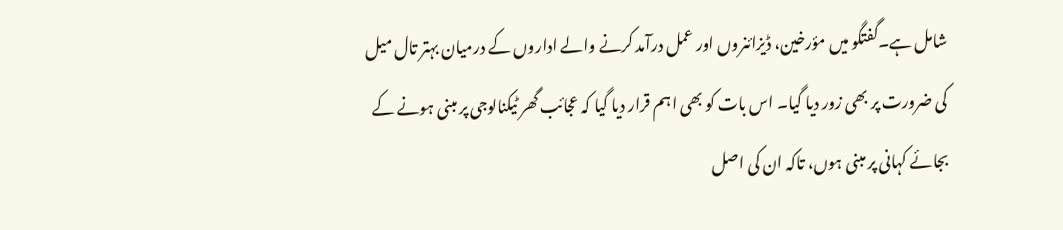شامل ہے۔گفتگو میں مؤرخین، ڈیزائنروں اور عمل درآمد کرنے والے اداروں کے درمیان بہتر تال میل کی ضرورت پر بھی زور دیا گیا۔ اس بات کو بھی اہم قرار دیا گیا کہ عجائب گھر ٹیکنالوجی پر مبنی ہونے کے بجائے کہانی پر مبنی ہوں، تاکہ ان کی اصل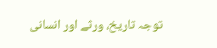توجہ تاریخ، ورثے اور انسانی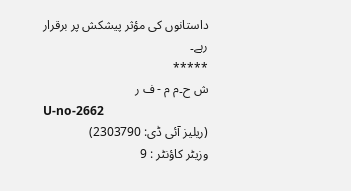داستانوں کی مؤثر پیشکش پر برقرار رہے۔
*****
ش ح۔م م - ف ر
U-no-2662
(ریلیز آئی ڈی: 2303790)
وزیٹر کاؤنٹر : 9